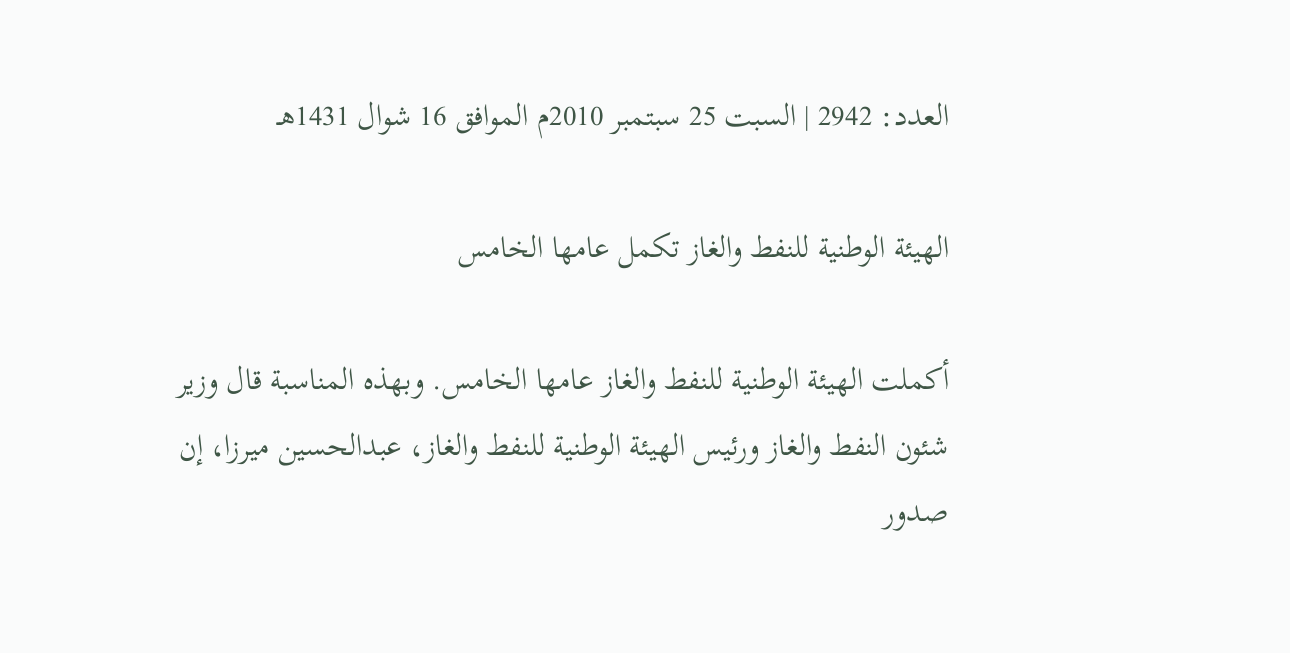العدد: 2942 | السبت 25 سبتمبر 2010م الموافق 16 شوال 1431هـ

الهيئة الوطنية للنفط والغاز تكمل عامها الخامس

أكملت الهيئة الوطنية للنفط والغاز عامها الخامس. وبهذه المناسبة قال وزير شئون النفط والغاز ورئيس الهيئة الوطنية للنفط والغاز، عبدالحسين ميرزا، إن صدور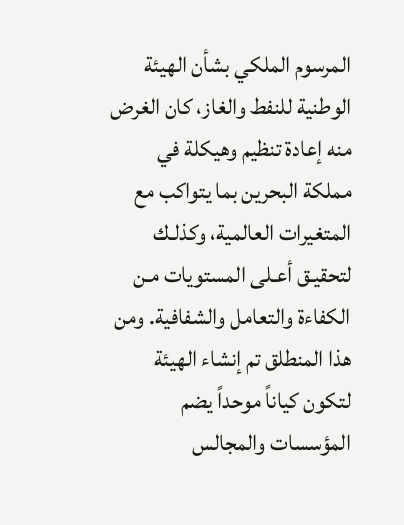المرسوم الملكي بشأن الهيئة الوطنية للنفط والغاز، كان الغرض منه إعادة تنظيم وهيكلة في مملكة البحرين بما يتواكب مع المتغيرات العالمية، وكذلـك لتحقيـق أعـلى المستويات مـن الكفاءة والتعامل والشفافية. ومن هذا المنطلق تم إنشاء الهيئة لتكون كياناً موحداً يضم المؤسسات والمجالس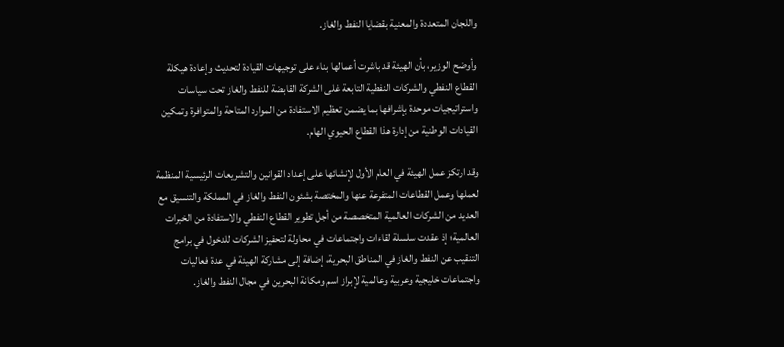واللجان المتعددة والمعنية بقضايا النفط والغاز.

وأوضح الوزير، بأن الهيئة قد باشرت أعمالها بناء على توجيهات القيادة لتحديث وإعادة هيكلة القطاع النفطي والشركات النفطية التابعة غلى الشركة القابضة للنفط والغاز تحت سياسات واستراتيجيات موحدة بإشرافها بما يضمن تعظيم الاستفادة من الموارد المتاحة والمتوافرة وتمكين القيادات الوطنية من إدارة هذا القطاع الحيوي الهام.

وقد ارتكز عمل الهيئة في العام الأول لإنشائها على إعداد القوانين والتشريعات الرئيسية المنظمة لعملها وعمل القطاعات المتفرعة عنها والمختصة بشئون النفط والغاز في المملكة والتنسيق مع العديد من الشركات العالمية المتخصصة من أجل تطوير القطاع النفطي والاستفادة من الخبرات العالمية؛ إذ عقدت سلسلة لقاءات واجتماعات في محاولة لتحفيز الشركات للدخول في برامج التنقيب عن النفط والغاز في المناطق البحرية، إضافة إلى مشاركة الهيئة في عدة فعاليات واجتماعات خليجية وعربية وعالمية لإبراز اسم ومكانة البحرين في مجال النفط والغاز.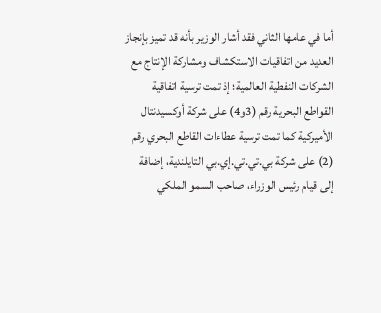أما في عامها الثاني فقد أشار الوزير بأنه قد تميز بإنجاز العديد من اتفاقيات الاستكشاف ومشاركة الإنتاج مع الشركات النفطية العالمية؛ إذ تمت ترسية اتفاقية القواطع البحرية رقم (3و4) على شركة أوكسيدنتال الأميركية كما تمت ترسية عطاءات القاطع البحري رقم (2) على شركة بي.تي.تي.إي.بي التايلندية، إضافة إلى قيام رئيس الوزراء، صاحب السمو الملكي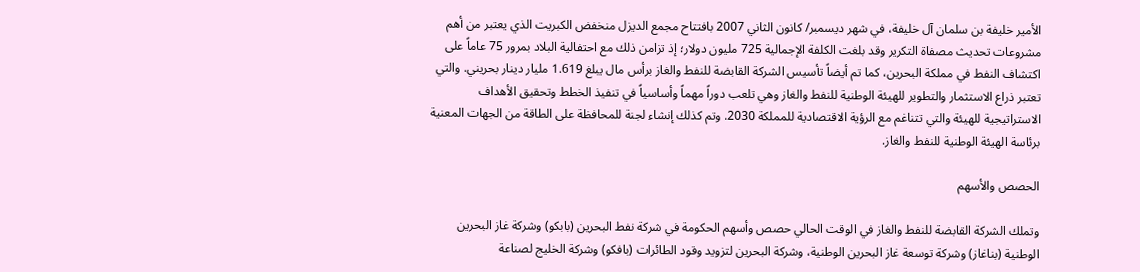الأمير خليفة بن سلمان آل خليفة، في شهر ديسمبر/ كانون الثاني 2007 بافتتاح مجمع الديزل منخفض الكبريت الذي يعتبر من أهم مشروعات تحديث مصفاة التكرير وقد بلغت الكلفة الإجمالية 725 مليون دولار؛ إذ تزامن ذلك مع احتفالية البلاد بمرور 75 عاماً على اكتشاف النفط في مملكة البحرين، كما تم أيضاً تأسيس الشركة القابضة للنفط والغاز برأس مال يبلغ 1.619 مليار دينار بحريني. والتي تعتبر ذراع الاستثمار والتطوير للهيئة الوطنية للنفط والغاز وهي تلعب دوراً مهماً وأساسياً في تنفيذ الخطط وتحقيق الأهداف الاستراتيجية للهيئة والتي تتناغم مع الرؤية الاقتصادية للمملكة 2030. وتم كذلك إنشاء لجنة للمحافظة على الطاقة من الجهات المعنية برئاسة الهيئة الوطنية للنفط والغاز.

الحصص والأسهم

وتملك الشركة القابضة للنفط والغاز في الوقت الحالي حصص وأسهم الحكومة في شركة نفط البحرين (بابكو) وشركة غاز البحرين الوطنية (بناغاز) وشركة توسعة غاز البحرين الوطنية، وشركة البحرين لتزويد وقود الطائرات (بافكو) وشركة الخليج لصناعة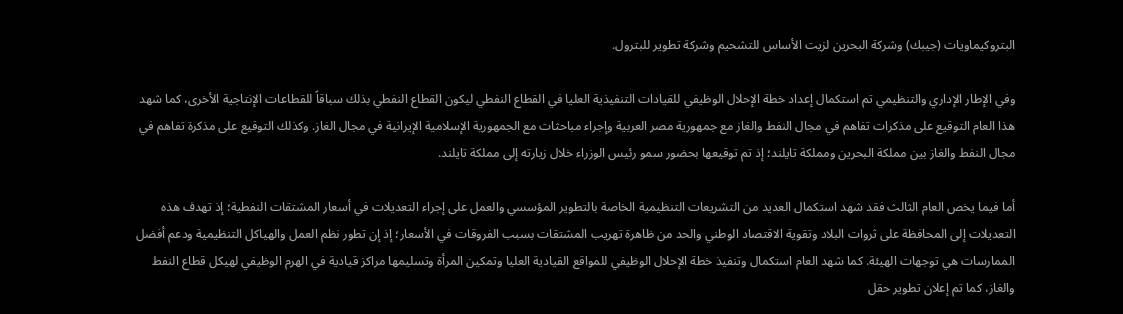البتروكيماويات (جيبك) وشركة البحرين لزيت الأساس للتشحيم وشركة تطوير للبترول.

وفي الإطار الإداري والتنظيمي تم استكمال إعداد خطة الإحلال الوظيفي للقيادات التنفيذية العليا في القطاع النفطي ليكون القطاع النفطي بذلك سباقاً للقطاعات الإنتاجية الأخرى، كما شهد هذا العام التوقيع على مذكرات تفاهم في مجال النفط والغاز مع جمهورية مصر العربية وإجراء مباحثات مع الجمهورية الإسلامية الإيرانية في مجال الغاز. وكذلك التوقيع على مذكرة تفاهم في مجال النفط والغاز بين مملكة البحرين ومملكة تايلند؛ إذ تم توقيعها بحضور سمو رئيس الوزراء خلال زيارته إلى مملكة تايلند.

أما فيما يخص العام الثالث فقد شهد استكمال العديد من التشريعات التنظيمية الخاصة بالتطوير المؤسسي والعمل على إجراء التعديلات في أسعار المشتقات النفطية؛ إذ تهدف هذه التعديلات إلى المحافظة على ثروات البلاد وتقوية الاقتصاد الوطني والحد من ظاهرة تهريب المشتقات بسبب الفروقات في الأسعار؛ إذ إن تطور نظم العمل والهياكل التنظيمية ودعم أفضل الممارسات هي توجهات الهيئة. كما شهد العام استكمال وتنفيذ خطة الإحلال الوظيفي للمواقع القيادية العليا وتمكين المرأة وتسليمها مراكز قيادية في الهرم الوظيفي لهيكل قطاع النفط والغاز، كما تم إعلان تطوير حقل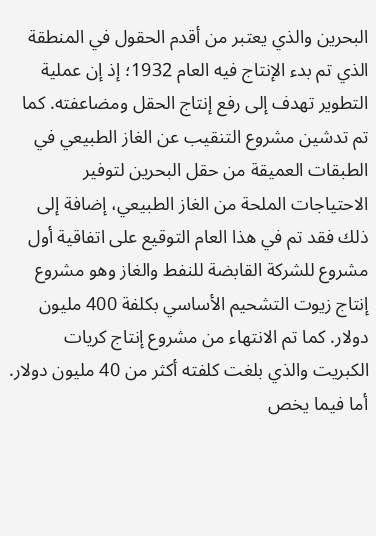البحرين والذي يعتبر من أقدم الحقول في المنطقة الذي تم بدء الإنتاج فيه العام 1932؛ إذ إن عملية التطوير تهدف إلى رفع إنتاج الحقل ومضاعفته. كما تم تدشين مشروع التنقيب عن الغاز الطبيعي في الطبقات العميقة من حقل البحرين لتوفير الاحتياجات الملحة من الغاز الطبيعي، إضافة إلى ذلك فقد تم في هذا العام التوقيع على اتفاقية أول مشروع للشركة القابضة للنفط والغاز وهو مشروع إنتاج زيوت التشحيم الأساسي بكلفة 400 مليون دولار. كما تم الانتهاء من مشروع إنتاج كريات الكبريت والذي بلغت كلفته أكثر من 40 مليون دولار. أما فيما يخص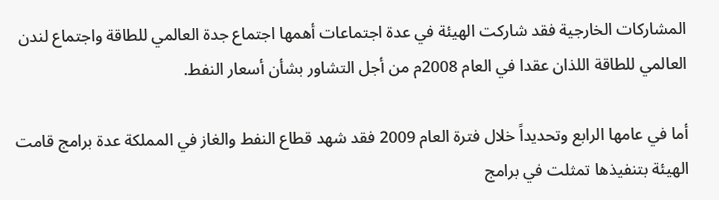المشاركات الخارجية فقد شاركت الهيئة في عدة اجتماعات أهمها اجتماع جدة العالمي للطاقة واجتماع لندن العالمي للطاقة اللذان عقدا في العام 2008م من أجل التشاور بشأن أسعار النفط.

أما في عامها الرابع وتحديداً خلال فترة العام 2009 فقد شهد قطاع النفط والغاز في المملكة عدة برامج قامت الهيئة بتنفيذها تمثلت في برامج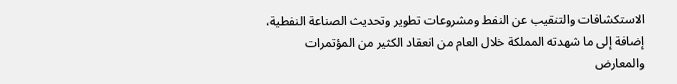الاستكشافات والتنقيب عن النفط ومشروعات تطوير وتحديث الصناعة النفطية، إضافة إلى ما شهدته المملكة خلال العام من انعقاد الكثير من المؤتمرات والمعارض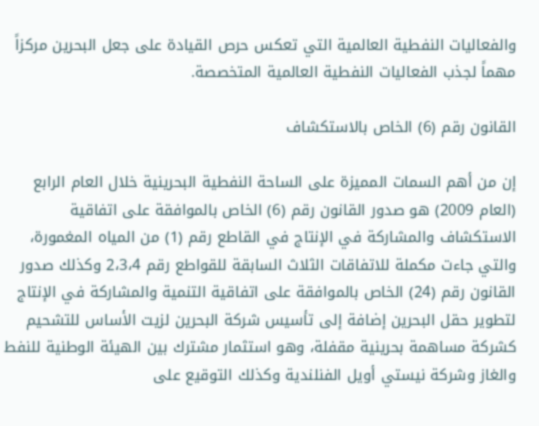والفعاليات النفطية العالمية التي تعكس حرص القيادة على جعل البحرين مركزاً مهماً لجذب الفعاليات النفطية العالمية المتخصصة.

القانون رقم (6) الخاص بالاستكشاف

إن من أهم السمات المميزة على الساحة النفطية البحرينية خلال العام الرابع (العام 2009) هو صدور القانون رقم (6) الخاص بالموافقة على اتفاقية الاستكشاف والمشاركة في الإنتاج في القاطع رقم (1) من المياه المغمورة، والتي جاءت مكملة للاتفاقات الثلاث السابقة للقواطع رقم 2،3،4 وكذلك صدور القانون رقم (24) الخاص بالموافقة على اتفاقية التنمية والمشاركة في الإنتاج لتطوير حقل البحرين إضافة إلى تأسيس شركة البحرين لزيت الأساس للتشحيم كشركة مساهمة بحرينية مقفلة، وهو استثمار مشترك بين الهيئة الوطنية للنفط والغاز وشركة نيستي أويل الفنلندية وكذلك التوقيع على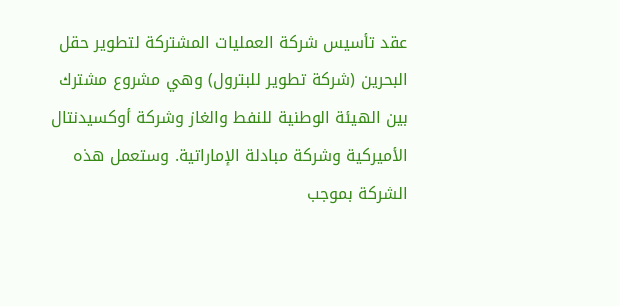عقد تأسيس شركة العمليات المشتركة لتطوير حقل البحرين (شركة تطوير للبترول) وهي مشروع مشترك بين الهيئة الوطنية للنفط والغاز وشركة أوكسيدنتال الأميركية وشركة مبادلة الإماراتية. وستعمل هذه الشركة بموجب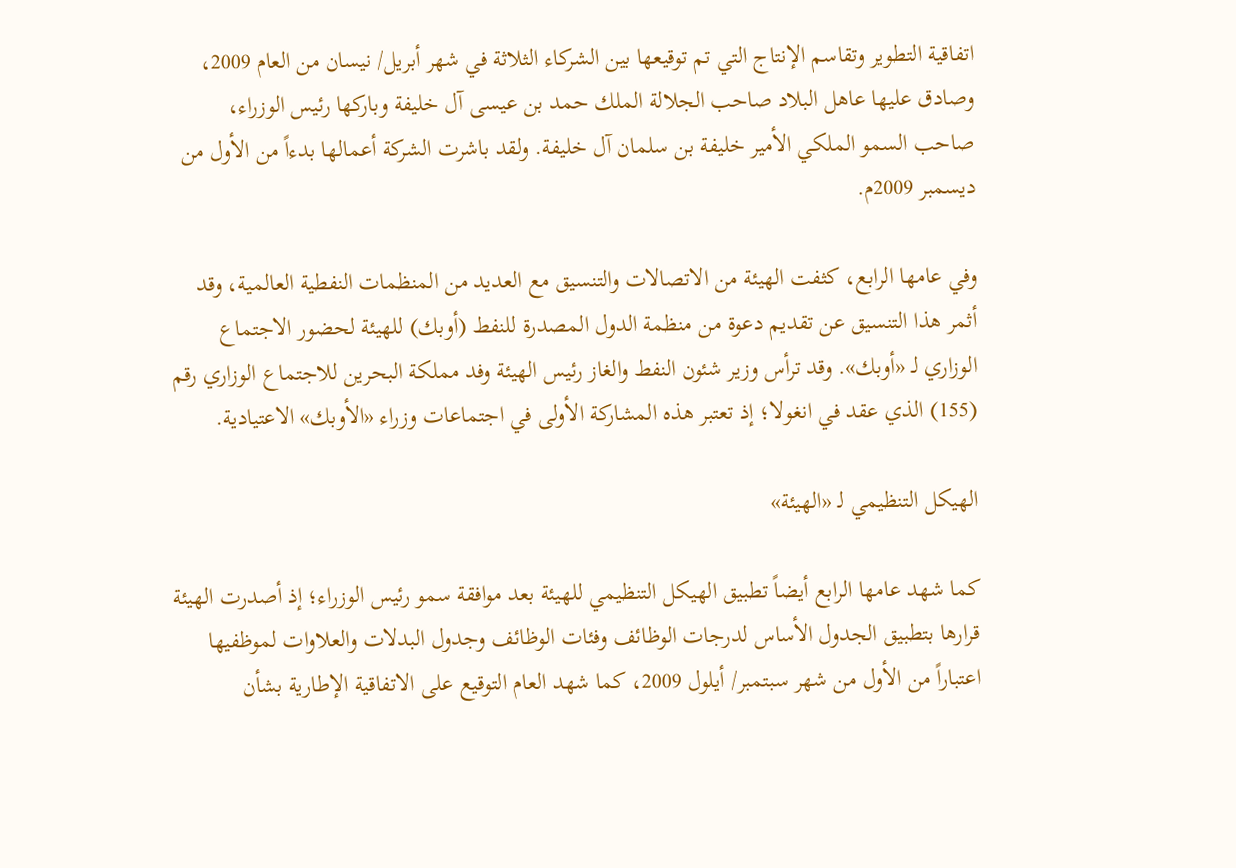اتفاقية التطوير وتقاسم الإنتاج التي تم توقيعها بين الشركاء الثلاثة في شهر أبريل/ نيسان من العام 2009، وصادق عليها عاهل البلاد صاحب الجلالة الملك حمد بن عيسى آل خليفة وباركها رئيس الوزراء، صاحب السمو الملكي الأمير خليفة بن سلمان آل خليفة. ولقد باشرت الشركة أعمالها بدءاً من الأول من ديسمبر 2009م.

وفي عامها الرابع، كثفت الهيئة من الاتصالات والتنسيق مع العديد من المنظمات النفطية العالمية، وقد أثمر هذا التنسيق عن تقديم دعوة من منظمة الدول المصدرة للنفط (أوبك) للهيئة لحضور الاجتماع الوزاري لـ «أوبك». وقد ترأس وزير شئون النفط والغاز رئيس الهيئة وفد مملكة البحرين للاجتماع الوزاري رقم (155) الذي عقد في انغولا؛ إذ تعتبر هذه المشاركة الأولى في اجتماعات وزراء «الأوبك» الاعتيادية.

الهيكل التنظيمي لـ «الهيئة»

كما شهد عامها الرابع أيضاً تطبيق الهيكل التنظيمي للهيئة بعد موافقة سمو رئيس الوزراء؛ إذ أصدرت الهيئة قرارها بتطبيق الجدول الأساس لدرجات الوظائف وفئات الوظائف وجدول البدلات والعلاوات لموظفيها اعتباراً من الأول من شهر سبتمبر/ أيلول 2009، كما شهد العام التوقيع على الاتفاقية الإطارية بشأن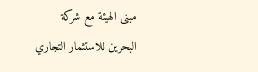مبنى الهيئة مع شركة البحرين للاستثمار التجاري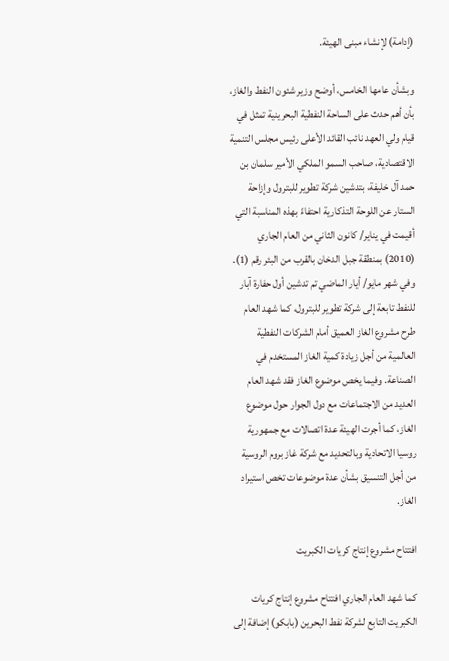(إدامة) لإنشاء مبنى الهيئة.

وبشأن عامها الخامس، أوضح وزير شئون النفط والغاز، بأن أهم حدث على الساحة النفطية البحرينية تمثل في قيام ولي العهد نائب القائد الأعلى رئيس مجلس التنمية الاقتصادية، صاحب السمو الملكي الأمير سلمان بن حمد آل خليفة، بتدشين شركة تطوير للبترول وإزاحة الستار عن اللوحة التذكارية احتفاءً بهذه المناسبة التي أقيمت في يناير/ كانون الثاني من العام الجاري (2010) بمنطقة جبل الدخان بالقرب من البئر رقم (1). وفي شهر مايو/ أيار الماضي تم تدشين أول حفارة آبار للنفط تابعة إلى شركة تطوير للبترول، كما شهد العام طرح مشروع الغاز العميق أمام الشركات النفطية العالمية من أجل زيادة كمية الغاز المستخدم في الصناعة. وفيما يخص موضوع الغاز فقد شهد العام العديد من الاجتماعات مع دول الجوار حول موضوع الغاز، كما أجرت الهيئة عدة اتصالات مع جمهورية روسيا الاتحادية وبالتحديد مع شركة غاز بروم الروسية من أجل التنسيق بشأن عدة موضوعات تخص استيراد الغاز.

افتتاح مشروع إنتاج كريات الكبريت

كما شهد العام الجاري افتتاح مشروع إنتاج كريات الكبريت التابع لشركة نفط البحرين (بابكو) إضافة إلى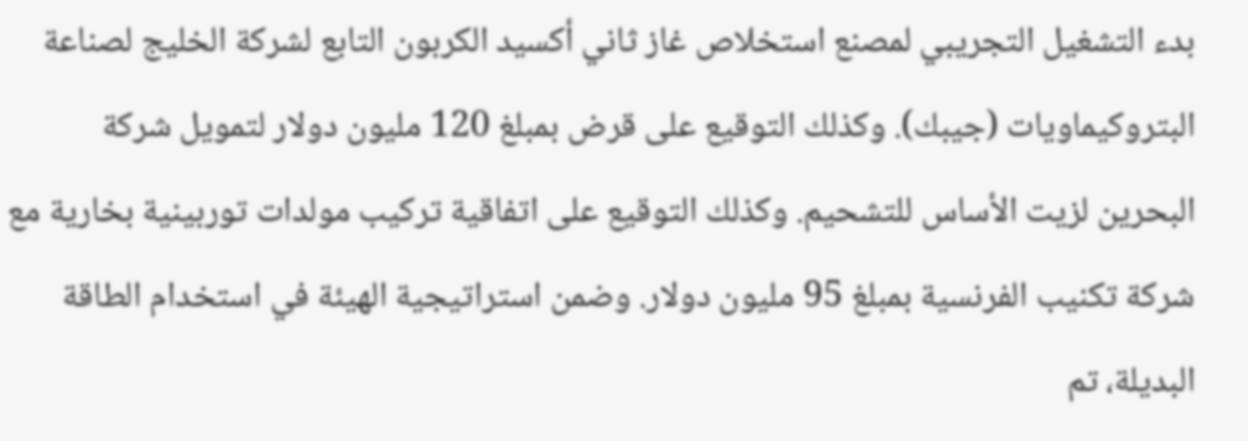بدء التشغيل التجريبي لمصنع استخلاص غاز ثاني أكسيد الكربون التابع لشركة الخليج لصناعة البتروكيماويات (جيبك). وكذلك التوقيع على قرض بمبلغ 120 مليون دولار لتمويل شركة البحرين لزيت الأساس للتشحيم. وكذلك التوقيع على اتفاقية تركيب مولدات توربينية بخارية مع شركة تكنيب الفرنسية بمبلغ 95 مليون دولار. وضمن استراتيجية الهيئة في استخدام الطاقة البديلة، تم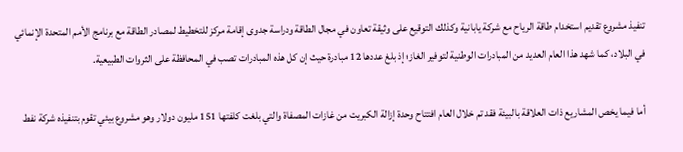تنفيذ مشروع تقديم استخدام طاقة الرياح مع شركة يابانية وكذلك التوقيع على وثيقة تعاون في مجال الطاقة ودراسة جدوى إقامة مركز للتخطيط لمصادر الطاقة مع برنامج الأمم المتحدة الإنمائي في البلاد، كما شهد هذا العام العديد من المبادرات الوطنية لتوفير الغاز؛ إذ بلغ عددها 12 مبادرة حيث إن كل هذه المبادرات تصب في المحافظة على الثروات الطبيعية.

أما فيما يخص المشاريع ذات العلاقة بالبيئة فقد تم خلال العام افتتاح وحدة إزالة الكبريت من غازات المصفاة والتي بلغت كلفتها 151 مليون دولار وهو مشروع بيئي تقوم بتنفيذه شركة نفط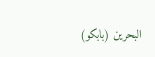البحرين (بابكو)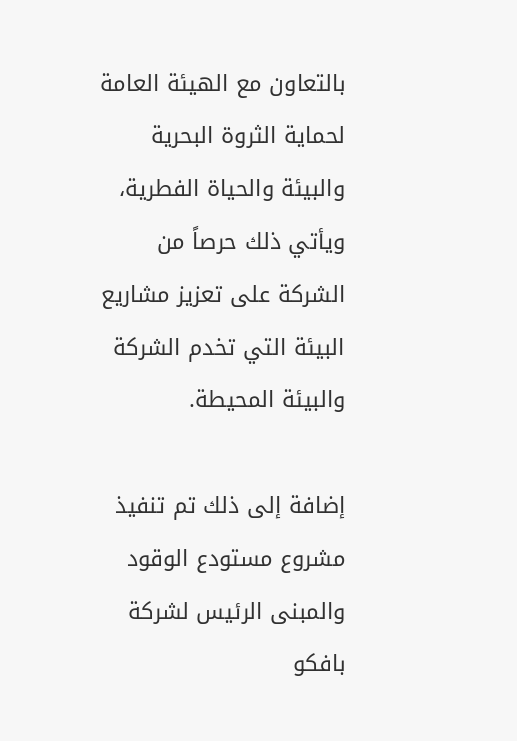بالتعاون مع الهيئة العامة لحماية الثروة البحرية والبيئة والحياة الفطرية، ويأتي ذلك حرصاً من الشركة على تعزيز مشاريع البيئة التي تخدم الشركة والبيئة المحيطة.

إضافة إلى ذلك تم تنفيذ مشروع مستودع الوقود والمبنى الرئيس لشركة بافكو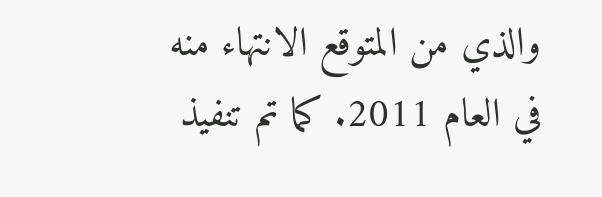والذي من المتوقع الانتهاء منه في العام 2011. كما تم تنفيذ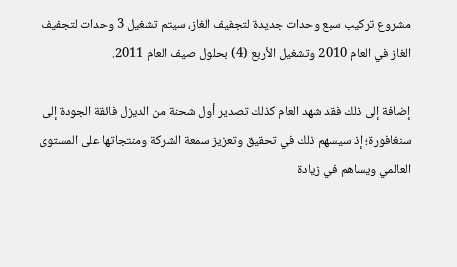مشروع تركيب سبع وحدات جديدة لتجفيف الغاز، سيتم تشغيل 3 وحدات لتجفيف الغاز في العام 2010 وتشغيل الأربع (4) بحلول صيف العام 2011.

إضافة إلى ذلك فقد شهد العام كذلك تصدير أول شحنة من الديزل فائقة الجودة إلى سنغافورة؛ إذ سيسهم ذلك في تحقيق وتعزيز سمعة الشركة ومنتجاتها على المستوى العالمي ويساهم في زيادة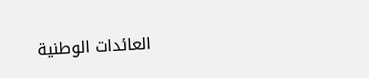العائدات الوطنية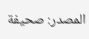المصدر: صحيفة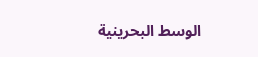الوسط البحرينية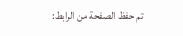تم حفظ الصفحة من الرابط: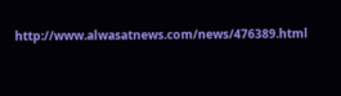http://www.alwasatnews.com/news/476389.html